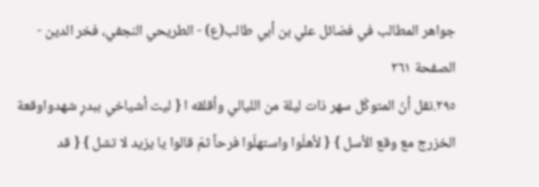جواهر المطالب في فضائل علي بن أبي طالب(ع) - الطريحي النجفي، فخر الدين - الصفحة ٢٦١
٢٩٥.نقل أنّ المتوكّل سهر ذات ليلة من الليالي وأقلقه ا { ليت أشياخي ببدرٍ شهدواوقعة الخزرج مع وقع الأسل } { لأهلّوا واستهلّوا فرحاً ثمّ قالوا يا يزيد لا تشل } { قد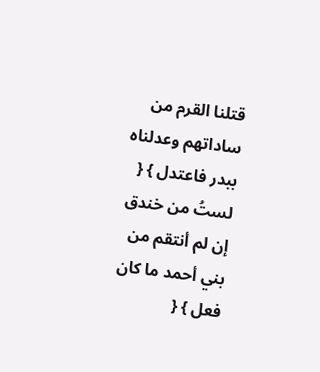قتلنا القرم من ساداتهم وعدلناه ببدر فاعتدل } { لستُ من خندق إن لم أنتقم من بني أحمد ما كان فعل } {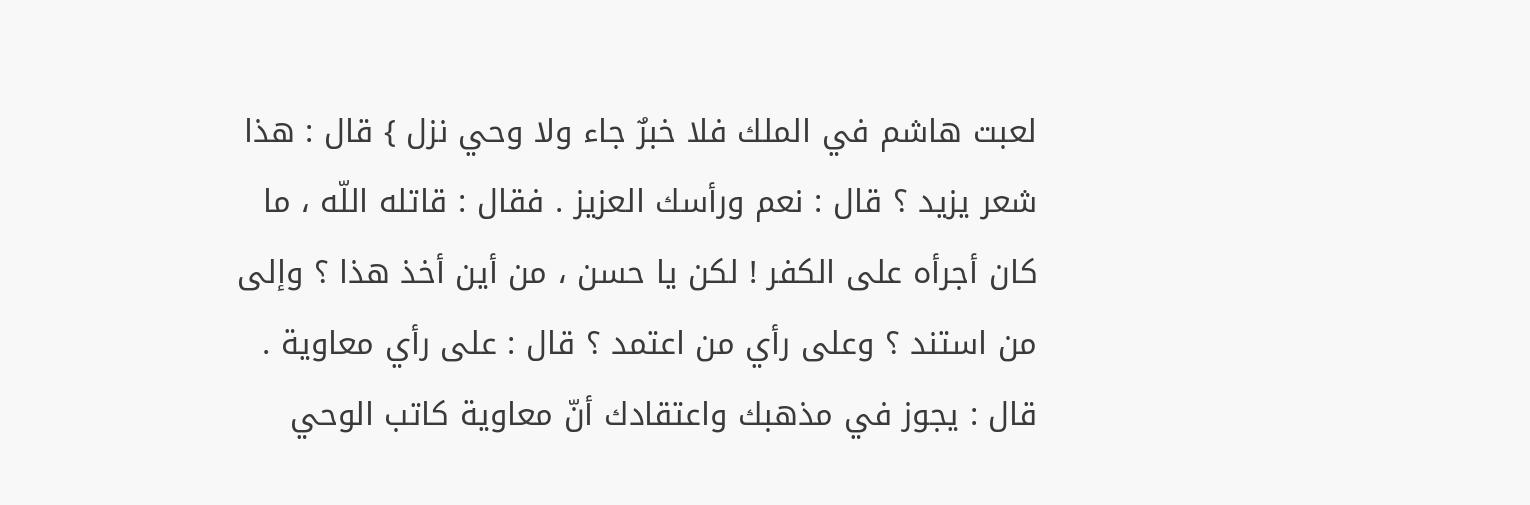لعبت هاشم في الملك فلا خبرٌ جاء ولا وحي نزل } قال : هذا شعر يزيد ؟ قال : نعم ورأسك العزيز . فقال : قاتله اللّه ، ما كان أجرأه على الكفر ! لكن يا حسن ، من أين أخذ هذا ؟ وإلى من استند ؟ وعلى رأي من اعتمد ؟ قال : على رأي معاوية . قال : يجوز في مذهبك واعتقادك أنّ معاوية كاتب الوحي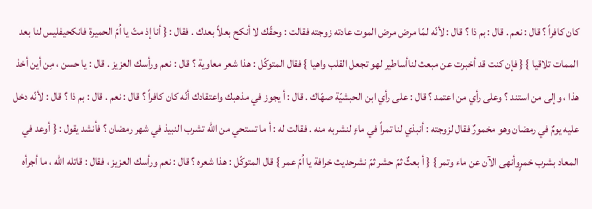كان كافراً ؟ قال : نعم . قال : بم ذا ؟ قال : لأنّه لمّا مرض مرض الموت عادته زوجته فقالت : وحقّك لا أنكح بعلاً بعدك . فقال : { أنا إذ متّ يا اُمّ الحميرة فانكحيفليس لنا بعد الممات تلاقيا } { فإن كنت قد أخبرت عن مبعث لناأساطير لهو تجعل القلب واهيا } فقال المتوكّل : هذا شعر معاوية ؟ قال : نعم ورأسك العزيز . قال : يا حسن ، مِن أين أخذ هذا ، وإلى من استند ؟ وعلى رأي من اعتمد ؟ قال : على رأي ابن الحبشيّة صهّاك . قال : أ يجوز في مذهبك واعتقادك أنّه كان كافراً ؟ قال : نعم . قال : بم ذا ؟ قال : لأنّه دخل عليه يومٌ في رمضان وهو مخمورٌ فقال لزوجته : أنبذي لنا تمراً في ماءٍ لنشربه منه . فقالت له : أ ما تستحي من اللّه تشرب النبيذ في شهر رمضان ؟ فأنشد يقول : { أوعد في المعاد بشرب خمرٍوأنهى الآن عن ماء وتمر } { أ بعثٌ ثمّ حشر ثمّ نشرحديث خرافة يا اُمّ عمر } قال المتوكّل : هذا شعره ؟ قال : نعم ورأسك العزيز ، فقال : قاتله اللّه ، ما أجرأه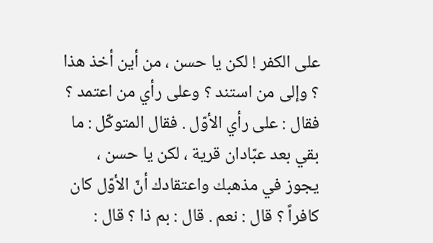على الكفر ! لكن يا حسن ، من أين أخذ هذا ؟ وإلى من استند ؟ وعلى رأي من اعتمد ؟ فقال : على رأي الأوّل . فقال المتوكّل : ما بقي بعد عبّادان قرية ، لكن يا حسن ، يجوز في مذهبك واعتقادك أنّ الأوّل كان كافراً ؟ قال : نعم . قال : بم ذا ؟ قال :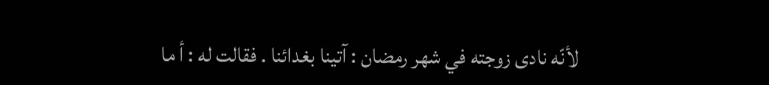لأنّه نادى زوجته في شهر رمضان : آتينا بغدائنا . فقالت له : أ ما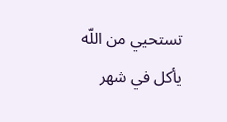تستحيي من اللّه يأكل في شهر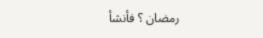رمضان ؟ فأنشأ